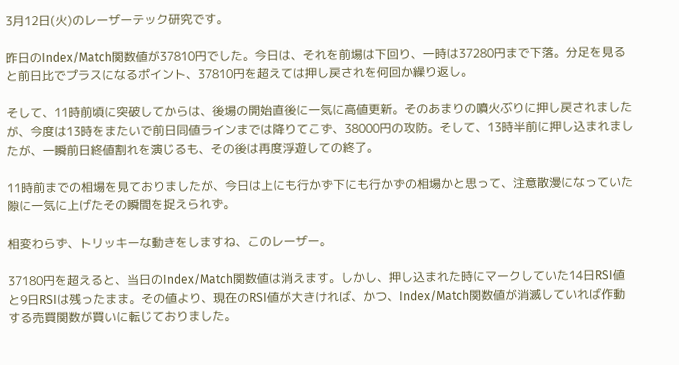3月12日(火)のレーザーテック研究です。

昨日のIndex/Match関数値が37810円でした。今日は、それを前場は下回り、一時は37280円まで下落。分足を見ると前日比でプラスになるポイント、37810円を超えては押し戻されを何回か繰り返し。

そして、11時前頃に突破してからは、後場の開始直後に一気に高値更新。そのあまりの噴火ぶりに押し戻されましたが、今度は13時をまたいで前日同値ラインまでは降りてこず、38000円の攻防。そして、13時半前に押し込まれましたが、一瞬前日終値割れを演じるも、その後は再度浮遊しての終了。

11時前までの相場を見ておりましたが、今日は上にも行かず下にも行かずの相場かと思って、注意散漫になっていた隙に一気に上げたその瞬間を捉えられず。

相変わらず、トリッキーな動きをしますね、このレーザー。

37180円を超えると、当日のIndex/Match関数値は消えます。しかし、押し込まれた時にマークしていた14日RSI値と9日RSIは残ったまま。その値より、現在のRSI値が大きければ、かつ、Index/Match関数値が消滅していれば作動する売買関数が買いに転じておりました。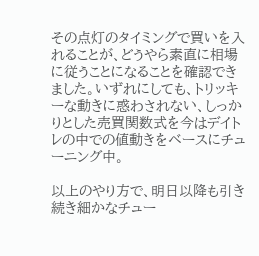その点灯のタイミングで買いを入れることが、どうやら素直に相場に従うことになることを確認できました。いずれにしても、トリッキーな動きに惑わされない、しっかりとした売買関数式を今はデイトレの中での値動きをベースにチューニング中。

以上のやり方で、明日以降も引き続き細かなチュー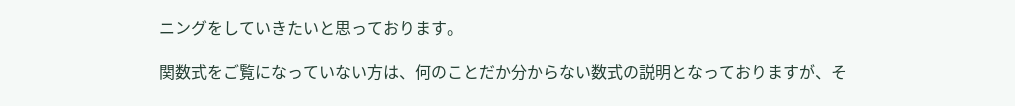ニングをしていきたいと思っております。

関数式をご覧になっていない方は、何のことだか分からない数式の説明となっておりますが、そ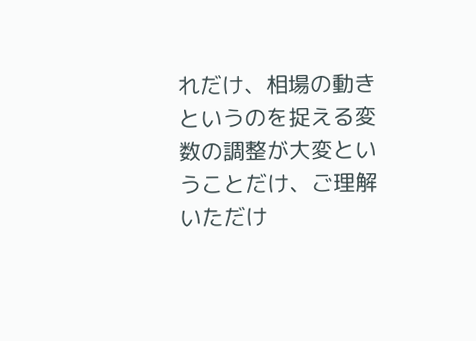れだけ、相場の動きというのを捉える変数の調整が大変ということだけ、ご理解いただけ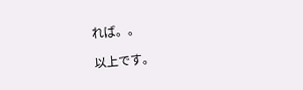れば。。

以上です。